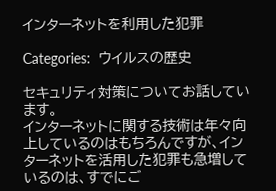インターネットを利用した犯罪

Categories:  ウイルスの歴史

セキュリティ対策についてお話しています。
インターネットに関する技術は年々向上しているのはもちろんですが、インターネットを活用した犯罪も急増しているのは、すでにご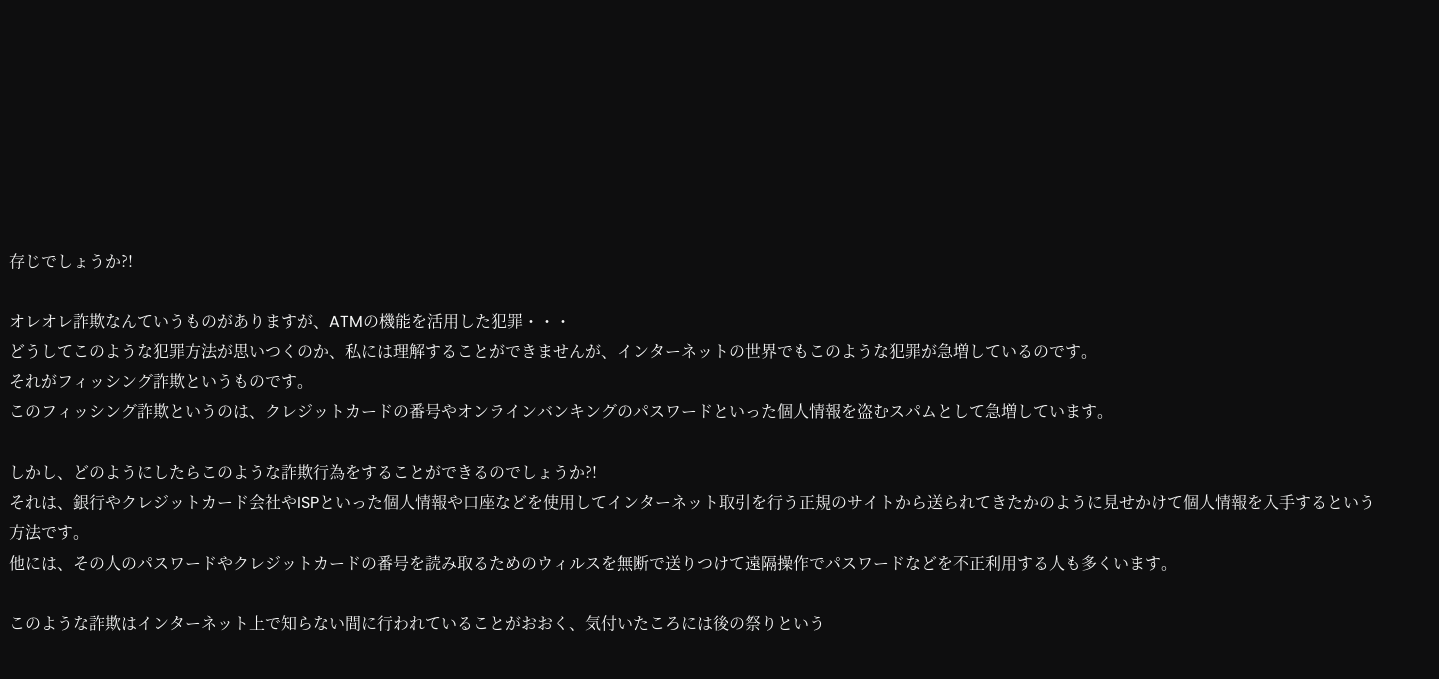存じでしょうか?!

オレオレ詐欺なんていうものがありますが、ATMの機能を活用した犯罪・・・
どうしてこのような犯罪方法が思いつくのか、私には理解することができませんが、インターネットの世界でもこのような犯罪が急増しているのです。
それがフィッシング詐欺というものです。
このフィッシング詐欺というのは、クレジットカードの番号やオンラインバンキングのパスワードといった個人情報を盗むスパムとして急増しています。

しかし、どのようにしたらこのような詐欺行為をすることができるのでしょうか?!
それは、銀行やクレジットカード会社やISPといった個人情報や口座などを使用してインターネット取引を行う正規のサイトから送られてきたかのように見せかけて個人情報を入手するという方法です。
他には、その人のパスワードやクレジットカードの番号を読み取るためのウィルスを無断で送りつけて遠隔操作でパスワードなどを不正利用する人も多くいます。

このような詐欺はインターネット上で知らない間に行われていることがおおく、気付いたころには後の祭りという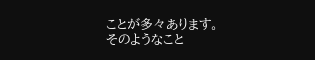ことが多々あります。
そのようなこと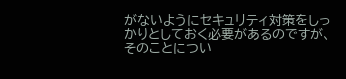がないようにセキュリティ対策をしっかりとしておく必要があるのですが、そのことについ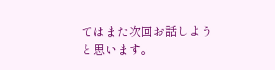てはまた次回お話しようと思います。